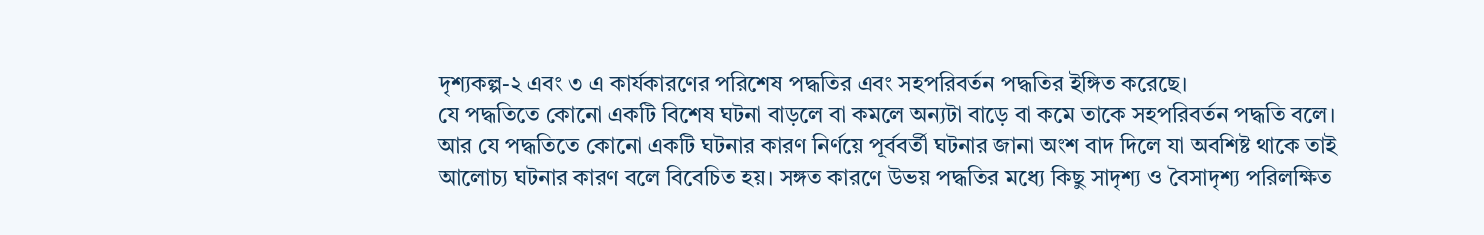দৃশ্যকল্প-২ এবং ৩ এ কার্যকারণের পরিশেষ পদ্ধতির এবং সহপরিবর্তন পদ্ধতির ইঙ্গিত করেছে।
যে পদ্ধতিতে কোনো একটি বিশেষ ঘটনা বাড়লে বা কমলে অন্যটা বাড়ে বা কমে তাকে সহপরিবর্তন পদ্ধতি বলে। আর যে পদ্ধতিতে কোনো একটি ঘটনার কারণ নির্ণয়ে পূর্ববর্তী ঘটনার জানা অংশ বাদ দিলে যা অবশিষ্ট থাকে তাই আলোচ্য ঘটনার কারণ বলে বিবেচিত হয়। সঙ্গত কারণে উভয় পদ্ধতির মধ্যে কিছু সাদৃশ্য ও বৈসাদৃশ্য পরিলক্ষিত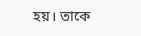হয়। তাকে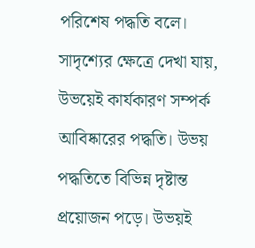পরিশেষ পদ্ধতি বলে। সাদৃশ্যের ক্ষেত্রে দেখা যায়, উভয়েই কার্যকারণ সম্পর্ক আবিষ্কারের পদ্ধতি। উভয় পদ্ধতিতে বিভিন্ন দৃষ্টান্ত প্রয়োজন পড়ে। উভয়ই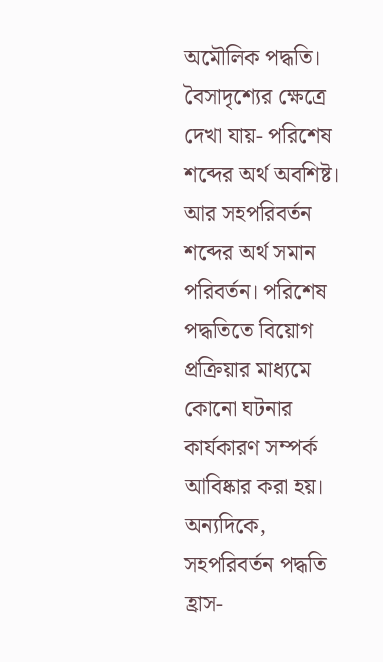অমৌলিক পদ্ধতি। বৈসাদৃশ্যের ক্ষেত্রে দেখা যায়- পরিশেষ শব্দের অর্থ অবশিষ্ট। আর সহপরিবর্তন শব্দের অর্থ সমান পরিবর্তন। পরিশেষ পদ্ধতিতে বিয়োগ প্রক্রিয়ার মাধ্যমে কোনো ঘটনার কার্যকারণ সম্পর্ক আবিষ্কার করা হয়। অন্যদিকে, সহপরিবর্তন পদ্ধতি হ্রাস-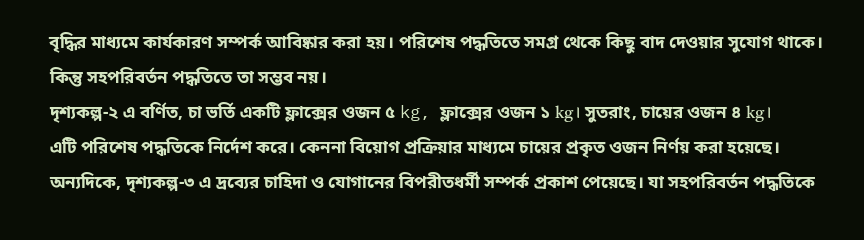বৃদ্ধির মাধ্যমে কার্যকারণ সম্পর্ক আবিষ্কার করা হয়। পরিশেষ পদ্ধতিতে সমগ্র থেকে কিছু বাদ দেওয়ার সুযোগ থাকে। কিন্তু সহপরিবর্তন পদ্ধতিতে তা সম্ভব নয়।
দৃশ্যকল্প-২ এ বর্ণিত, চা ভর্তি একটি ফ্লাক্সের ওজন ৫ kg, ফ্লাক্সের ওজন ১ kg। সুতরাং, চায়ের ওজন ৪ kg।
এটি পরিশেষ পদ্ধতিকে নির্দেশ করে। কেননা বিয়োগ প্রক্রিয়ার মাধ্যমে চায়ের প্রকৃত ওজন নির্ণয় করা হয়েছে। অন্যদিকে, দৃশ্যকল্প-৩ এ দ্রব্যের চাহিদা ও যোগানের বিপরীতধর্মী সম্পর্ক প্রকাশ পেয়েছে। যা সহপরিবর্তন পদ্ধতিকে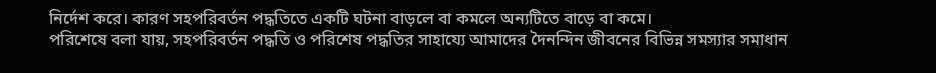নির্দেশ করে। কারণ সহপরিবর্তন পদ্ধতিতে একটি ঘটনা বাড়লে বা কমলে অন্যটিতে বাড়ে বা কমে।
পরিশেষে বলা যায়, সহপরিবর্তন পদ্ধতি ও পরিশেষ পদ্ধতির সাহায্যে আমাদের দৈনন্দিন জীবনের বিভিন্ন সমস্যার সমাধান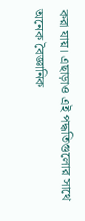করা যায়। এছাড়াও এই পদ্ধতিগুলোর সাথে অনেক বৈজ্ঞানিক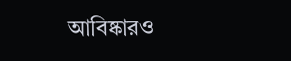আবিষ্কারও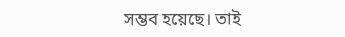সম্ভব হয়েছে। তাই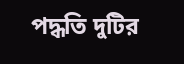পদ্ধতি দুটির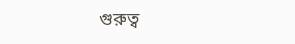গুরুত্ব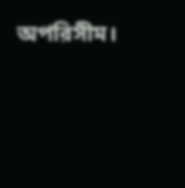অপরিসীম।